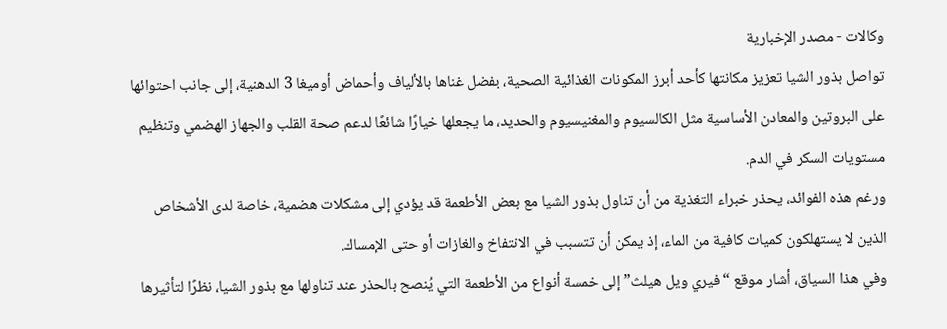وكالات - مصدر الإخبارية
تواصل بذور الشيا تعزيز مكانتها كأحد أبرز المكونات الغذائية الصحية، بفضل غناها بالألياف وأحماض أوميغا 3 الدهنية، إلى جانب احتوائها على البروتين والمعادن الأساسية مثل الكالسيوم والمغنيسيوم والحديد، ما يجعلها خيارًا شائعًا لدعم صحة القلب والجهاز الهضمي وتنظيم مستويات السكر في الدم.
ورغم هذه الفوائد، يحذر خبراء التغذية من أن تناول بذور الشيا مع بعض الأطعمة قد يؤدي إلى مشكلات هضمية، خاصة لدى الأشخاص الذين لا يستهلكون كميات كافية من الماء، إذ يمكن أن تتسبب في الانتفاخ والغازات أو حتى الإمساك.
وفي هذا السياق، أشار موقع “فيري ويل هيلث” إلى خمسة أنواع من الأطعمة التي يُنصح بالحذر عند تناولها مع بذور الشيا، نظرًا لتأثيرها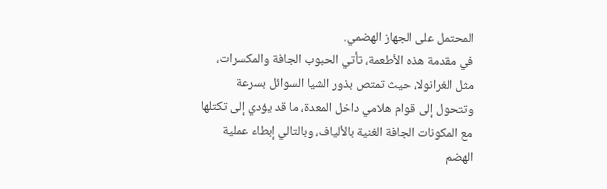المحتمل على الجهاز الهضمي.
في مقدمة هذه الأطعمة، تأتي الحبوب الجافة والمكسرات، مثل الغرانولا، حيث تمتص بذور الشيا السوائل بسرعة وتتحول إلى قوام هلامي داخل المعدة، ما قد يؤدي إلى تكتلها مع المكونات الجافة الغنية بالألياف، وبالتالي إبطاء عملية الهضم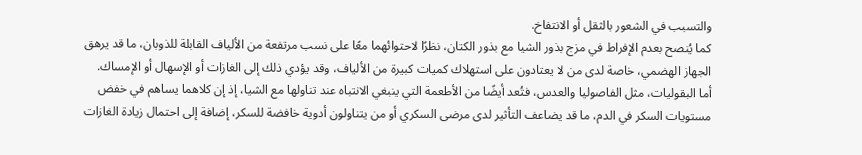والتسبب في الشعور بالثقل أو الانتفاخ.
كما يُنصح بعدم الإفراط في مزج بذور الشيا مع بذور الكتان، نظرًا لاحتوائهما معًا على نسب مرتفعة من الألياف القابلة للذوبان، ما قد يرهق الجهاز الهضمي، خاصة لدى من لا يعتادون على استهلاك كميات كبيرة من الألياف، وقد يؤدي ذلك إلى الغازات أو الإسهال أو الإمساك.
أما البقوليات، مثل الفاصوليا والعدس، فتُعد أيضًا من الأطعمة التي ينبغي الانتباه عند تناولها مع الشيا، إذ إن كلاهما يساهم في خفض مستويات السكر في الدم، ما قد يضاعف التأثير لدى مرضى السكري أو من يتناولون أدوية خافضة للسكر، إضافة إلى احتمال زيادة الغازات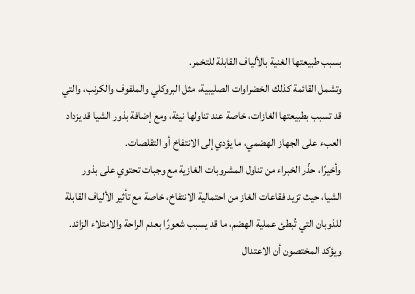بسبب طبيعتها الغنية بالألياف القابلة للتخمر.
وتشمل القائمة كذلك الخضراوات الصليبية، مثل البروكلي والملفوف والكرنب، والتي قد تسبب بطبيعتها الغازات، خاصة عند تناولها نيئة، ومع إضافة بذور الشيا قد يزداد العبء على الجهاز الهضمي، ما يؤدي إلى الانتفاخ أو التقلصات.
وأخيرًا، حذّر الخبراء من تناول المشروبات الغازية مع وجبات تحتوي على بذور الشيا، حيث تزيد فقاعات الغاز من احتمالية الانتفاخ، خاصة مع تأثير الألياف القابلة للذوبان التي تُبطئ عملية الهضم، ما قد يسبب شعورًا بعدم الراحة والامتلاء الزائد.
ويؤكد المختصون أن الاعتدال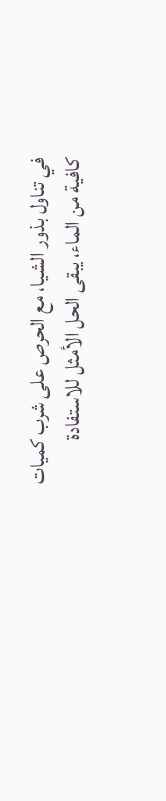في تناول بذور الشيا، مع الحرص على شرب كميات كافية من الماء، يبقى الحل الأمثل للاستفادة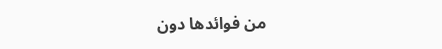من فوائدها دون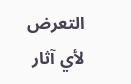التعرض لأي آثار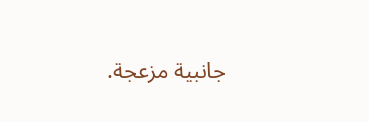جانبية مزعجة.